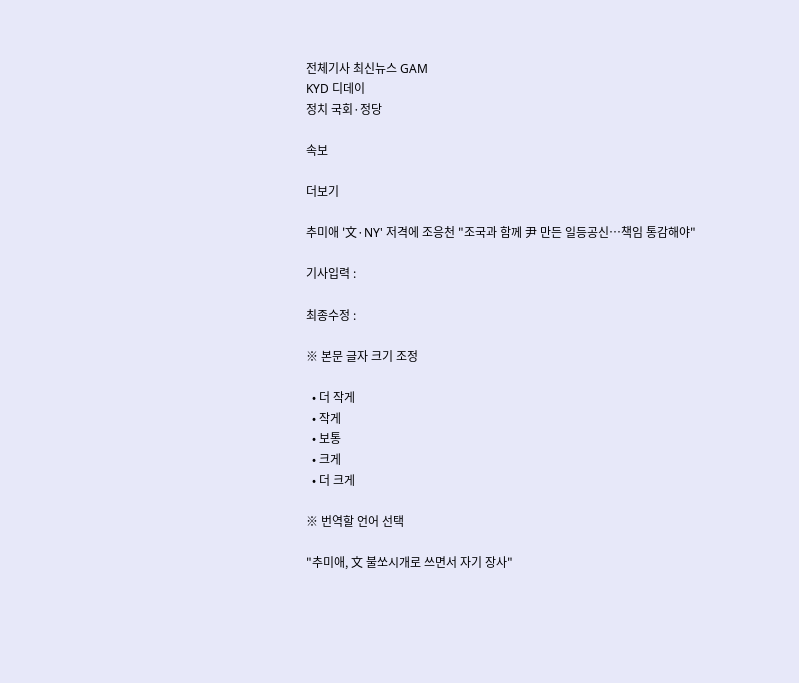전체기사 최신뉴스 GAM
KYD 디데이
정치 국회·정당

속보

더보기

추미애 '文·NY' 저격에 조응천 "조국과 함께 尹 만든 일등공신…책임 통감해야"

기사입력 :

최종수정 :

※ 본문 글자 크기 조정

  • 더 작게
  • 작게
  • 보통
  • 크게
  • 더 크게

※ 번역할 언어 선택

"추미애, 文 불쏘시개로 쓰면서 자기 장사"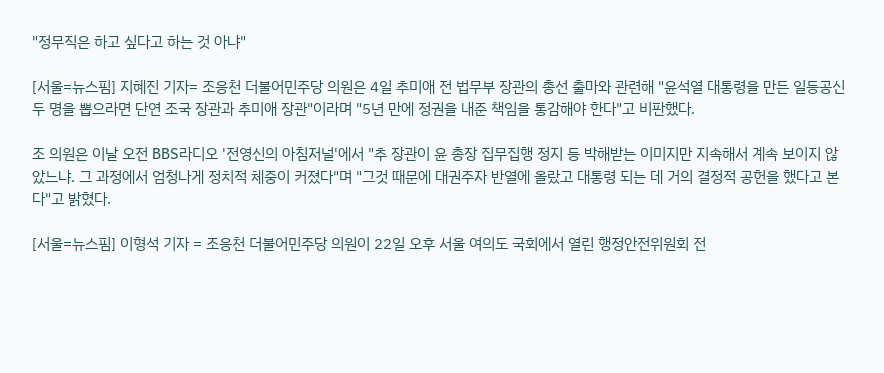"정무직은 하고 싶다고 하는 것 아냐"

[서울=뉴스핌] 지혜진 기자= 조응천 더불어민주당 의원은 4일 추미애 전 법무부 장관의 총선 출마와 관련해 "윤석열 대통령을 만든 일등공신 두 명을 뽑으라면 단연 조국 장관과 추미애 장관"이라며 "5년 만에 정권을 내준 책임을 통감해야 한다"고 비판했다.

조 의원은 이날 오전 BBS라디오 '전영신의 아침저널'에서 "추 장관이 윤 총장 집무집행 정지 등 박해받는 이미지만 지속해서 계속 보이지 않았느냐. 그 과정에서 엄청나게 정치적 체중이 커졌다"며 "그것 때문에 대권주자 반열에 올랐고 대통령 되는 데 거의 결정적 공헌을 했다고 본다"고 밝혔다.

[서울=뉴스핌] 이형석 기자 = 조응천 더불어민주당 의원이 22일 오후 서울 여의도 국회에서 열린 행정안전위원회 전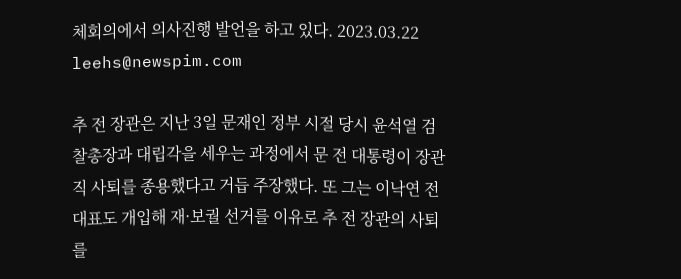체회의에서 의사진행 발언을 하고 있다. 2023.03.22 leehs@newspim.com

추 전 장관은 지난 3일 문재인 정부 시절 당시 윤석열 검찰총장과 대립각을 세우는 과정에서 문 전 대통령이 장관직 사퇴를 종용했다고 거듭 주장했다. 또 그는 이낙연 전 대표도 개입해 재·보궐 선거를 이유로 추 전 장관의 사퇴를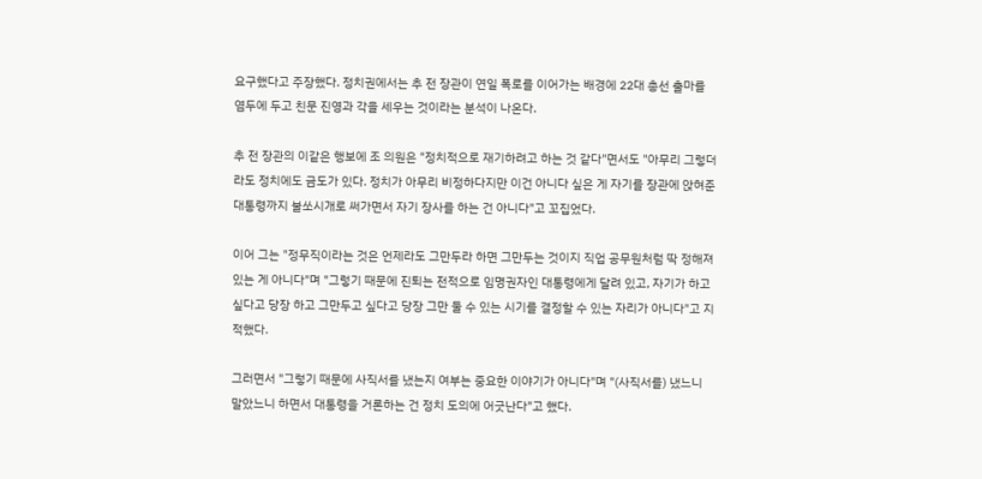요구했다고 주장했다. 정치권에서는 추 전 장관이 연일 폭로를 이어가는 배경에 22대 총선 출마를 염두에 두고 친문 진영과 각을 세우는 것이라는 분석이 나온다.

추 전 장관의 이같은 행보에 조 의원은 "정치적으로 재기하려고 하는 것 같다"면서도 "아무리 그렇더라도 정치에도 금도가 있다. 정치가 아무리 비정하다지만 이건 아니다 싶은 게 자기를 장관에 앉혀준 대통령까지 불쏘시개로 써가면서 자기 장사를 하는 건 아니다"고 꼬집었다.

이어 그는 "정무직이라는 것은 언제라도 그만두라 하면 그만두는 것이지 직업 공무원처럼 딱 정해져 있는 게 아니다"며 "그렇기 때문에 진퇴는 전적으로 임명권자인 대통령에게 달려 있고, 자기가 하고 싶다고 당장 하고 그만두고 싶다고 당장 그만 둘 수 있는 시기를 결정할 수 있는 자리가 아니다"고 지적했다.

그러면서 "그렇기 때문에 사직서를 냈는지 여부는 중요한 이야기가 아니다"며 "(사직서를) 냈느니 말았느니 하면서 대통령을 거론하는 건 정치 도의에 어긋난다"고 했다.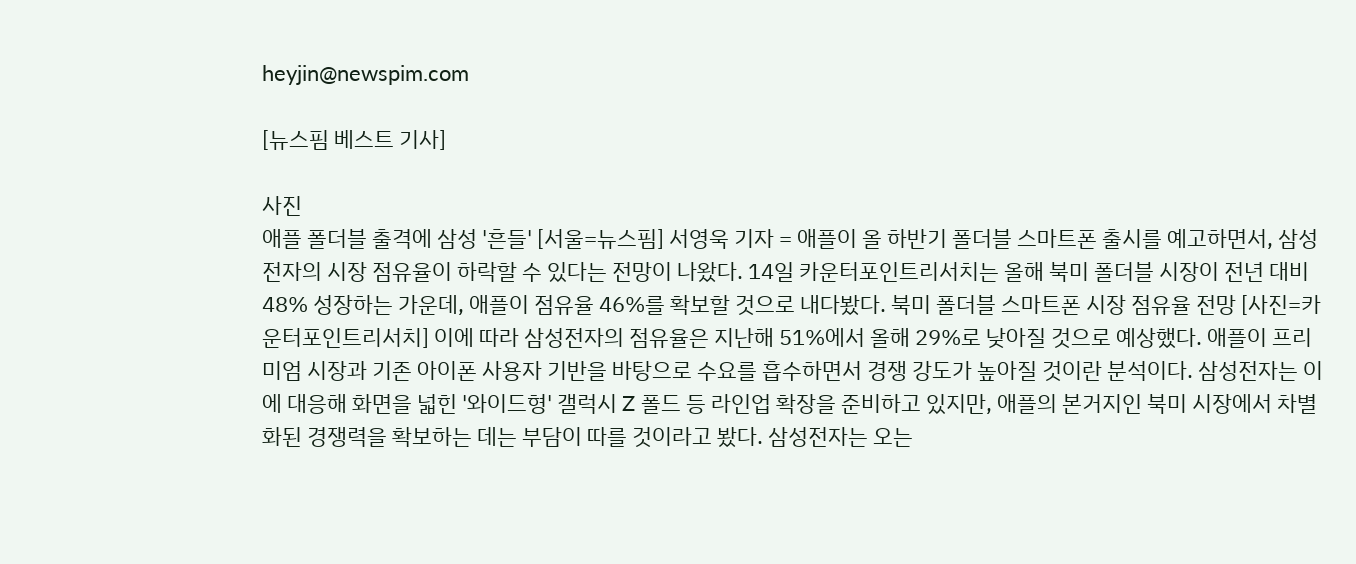heyjin@newspim.com

[뉴스핌 베스트 기사]

사진
애플 폴더블 출격에 삼성 '흔들' [서울=뉴스핌] 서영욱 기자 = 애플이 올 하반기 폴더블 스마트폰 출시를 예고하면서, 삼성전자의 시장 점유율이 하락할 수 있다는 전망이 나왔다. 14일 카운터포인트리서치는 올해 북미 폴더블 시장이 전년 대비 48% 성장하는 가운데, 애플이 점유율 46%를 확보할 것으로 내다봤다. 북미 폴더블 스마트폰 시장 점유율 전망 [사진=카운터포인트리서치] 이에 따라 삼성전자의 점유율은 지난해 51%에서 올해 29%로 낮아질 것으로 예상했다. 애플이 프리미엄 시장과 기존 아이폰 사용자 기반을 바탕으로 수요를 흡수하면서 경쟁 강도가 높아질 것이란 분석이다. 삼성전자는 이에 대응해 화면을 넓힌 '와이드형' 갤럭시 Z 폴드 등 라인업 확장을 준비하고 있지만, 애플의 본거지인 북미 시장에서 차별화된 경쟁력을 확보하는 데는 부담이 따를 것이라고 봤다. 삼성전자는 오는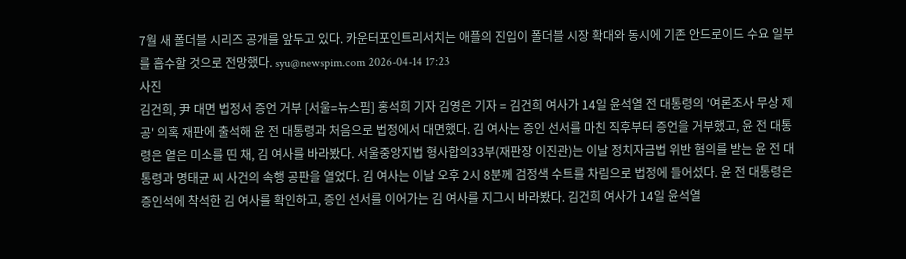7월 새 폴더블 시리즈 공개를 앞두고 있다. 카운터포인트리서치는 애플의 진입이 폴더블 시장 확대와 동시에 기존 안드로이드 수요 일부를 흡수할 것으로 전망했다. syu@newspim.com 2026-04-14 17:23
사진
김건희, 尹 대면 법정서 증언 거부 [서울=뉴스핌] 홍석희 기자 김영은 기자 = 김건희 여사가 14일 윤석열 전 대통령의 '여론조사 무상 제공' 의혹 재판에 출석해 윤 전 대통령과 처음으로 법정에서 대면했다. 김 여사는 증인 선서를 마친 직후부터 증언을 거부했고, 윤 전 대통령은 옅은 미소를 띤 채, 김 여사를 바라봤다. 서울중앙지법 형사합의33부(재판장 이진관)는 이날 정치자금법 위반 혐의를 받는 윤 전 대통령과 명태균 씨 사건의 속행 공판을 열었다. 김 여사는 이날 오후 2시 8분께 검정색 수트를 차림으로 법정에 들어섰다. 윤 전 대통령은 증인석에 착석한 김 여사를 확인하고, 증인 선서를 이어가는 김 여사를 지그시 바라봤다. 김건희 여사가 14일 윤석열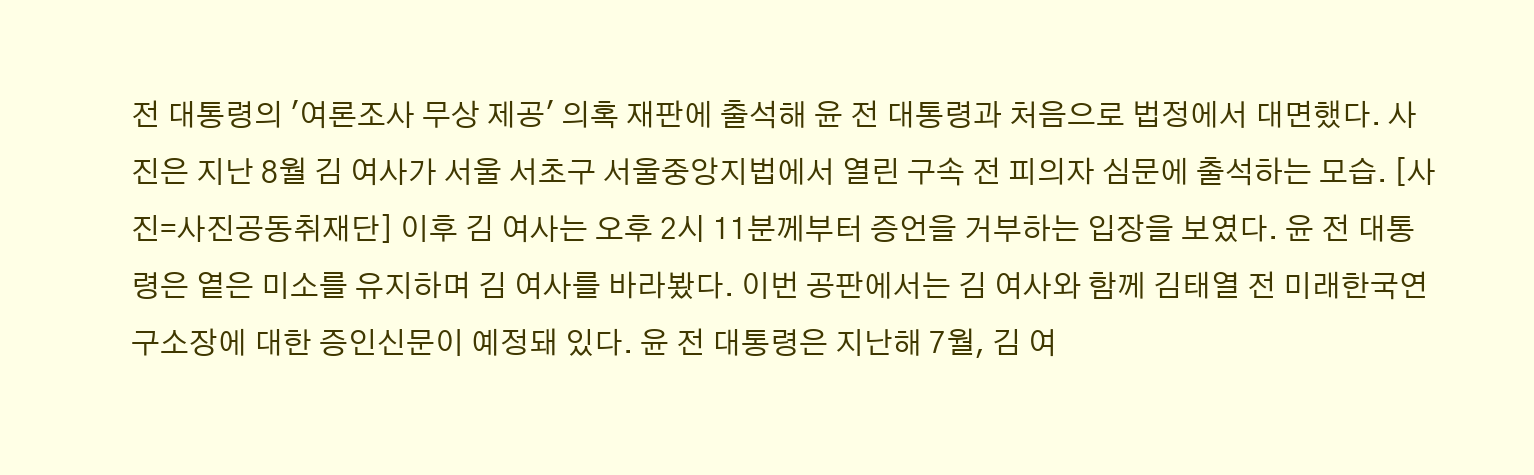전 대통령의 '여론조사 무상 제공' 의혹 재판에 출석해 윤 전 대통령과 처음으로 법정에서 대면했다. 사진은 지난 8월 김 여사가 서울 서초구 서울중앙지법에서 열린 구속 전 피의자 심문에 출석하는 모습. [사진=사진공동취재단] 이후 김 여사는 오후 2시 11분께부터 증언을 거부하는 입장을 보였다. 윤 전 대통령은 옅은 미소를 유지하며 김 여사를 바라봤다. 이번 공판에서는 김 여사와 함께 김태열 전 미래한국연구소장에 대한 증인신문이 예정돼 있다. 윤 전 대통령은 지난해 7월, 김 여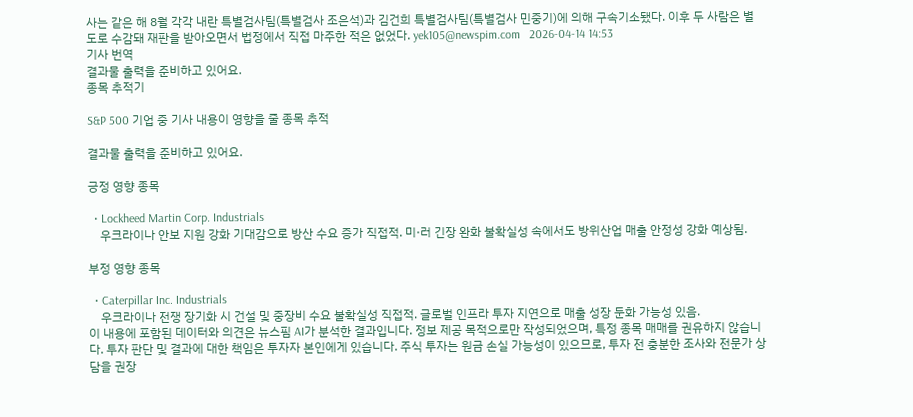사는 같은 해 8월 각각 내란 특별검사팀(특별검사 조은석)과 김건희 특별검사팀(특별검사 민중기)에 의해 구속기소됐다. 이후 두 사람은 별도로 수감돼 재판을 받아오면서 법정에서 직접 마주한 적은 없었다. yek105@newspim.com   2026-04-14 14:53
기사 번역
결과물 출력을 준비하고 있어요.
종목 추적기

S&P 500 기업 중 기사 내용이 영향을 줄 종목 추적

결과물 출력을 준비하고 있어요.

긍정 영향 종목

  • Lockheed Martin Corp. Industrials
    우크라이나 안보 지원 강화 기대감으로 방산 수요 증가 직접적. 미·러 긴장 완화 불확실성 속에서도 방위산업 매출 안정성 강화 예상됨.

부정 영향 종목

  • Caterpillar Inc. Industrials
    우크라이나 전쟁 장기화 시 건설 및 중장비 수요 불확실성 직접적. 글로벌 인프라 투자 지연으로 매출 성장 둔화 가능성 있음.
이 내용에 포함된 데이터와 의견은 뉴스핌 AI가 분석한 결과입니다. 정보 제공 목적으로만 작성되었으며, 특정 종목 매매를 권유하지 않습니다. 투자 판단 및 결과에 대한 책임은 투자자 본인에게 있습니다. 주식 투자는 원금 손실 가능성이 있으므로, 투자 전 충분한 조사와 전문가 상담을 권장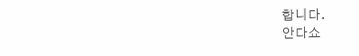합니다.
안다쇼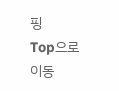핑
Top으로 이동